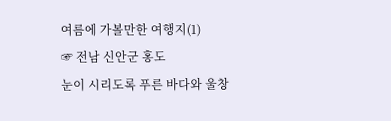여름에 가볼만한 여행지(1)
☞ 전남 신안군 홍도
눈이 시리도록 푸른 바다와 울창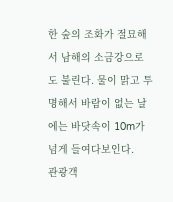한 숲의 조화가 절묘해서 남해의 소금강으로도 불린다. 물이 맑고 투명해서 바람이 없는 날에는 바닷속이 10m가 넘게 들여다보인다.
관광객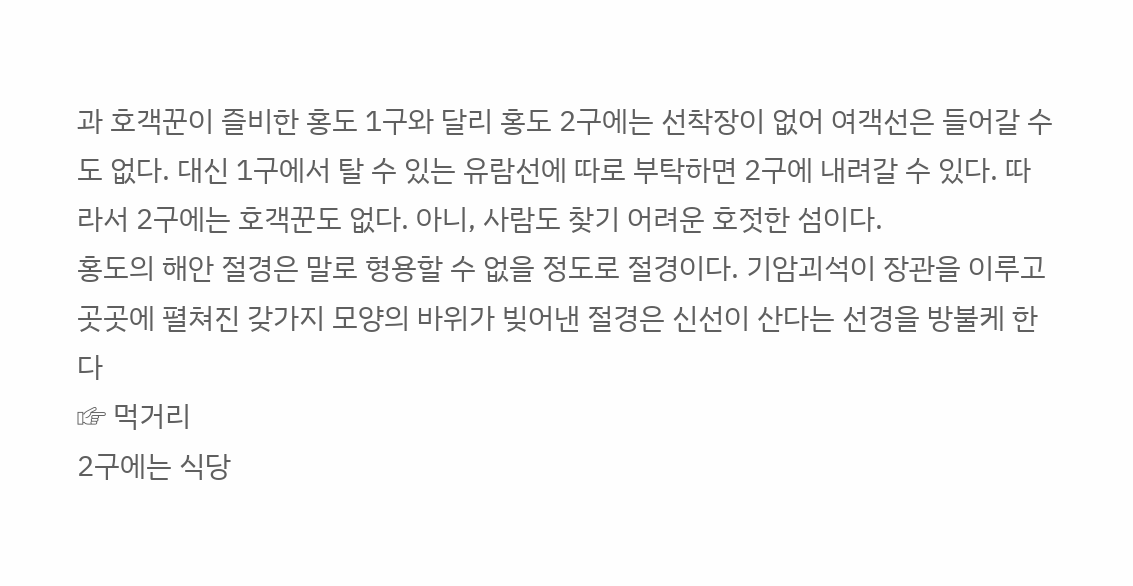과 호객꾼이 즐비한 홍도 1구와 달리 홍도 2구에는 선착장이 없어 여객선은 들어갈 수도 없다. 대신 1구에서 탈 수 있는 유람선에 따로 부탁하면 2구에 내려갈 수 있다. 따라서 2구에는 호객꾼도 없다. 아니, 사람도 찾기 어려운 호젓한 섬이다.
홍도의 해안 절경은 말로 형용할 수 없을 정도로 절경이다. 기암괴석이 장관을 이루고 곳곳에 펼쳐진 갖가지 모양의 바위가 빚어낸 절경은 신선이 산다는 선경을 방불케 한다
☞ 먹거리
2구에는 식당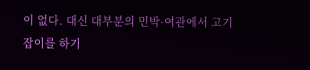이 없다. 대신 대부분의 민박·여관에서 고기잡이를 하기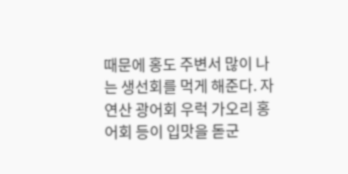때문에 홍도 주변서 많이 나는 생선회를 먹게 해준다. 자연산 광어회 우럭 가오리 홍어회 등이 입맛을 돋군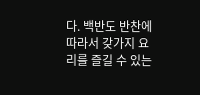다. 백반도 반찬에 따라서 갖가지 요리를 즐길 수 있는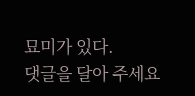묘미가 있다.
댓글을 달아 주세요